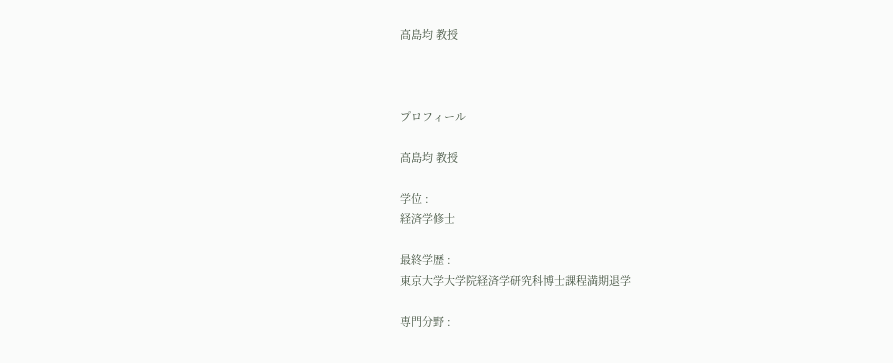高島均 教授



プロフィール

高島均 教授

学位 :
経済学修士

最終学歴 :
東京大学大学院経済学研究科博士課程満期退学

専門分野 :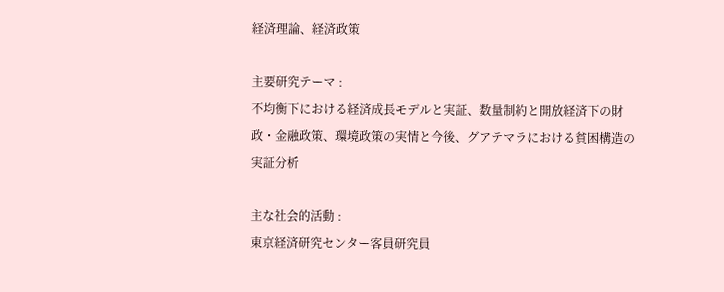経済理論、経済政策

主要研究テーマ :
不均衡下における経済成長モデルと実証、数量制約と開放経済下の財政・金融政策、環境政策の実情と今後、グアテマラにおける貧困構造の実証分析

主な社会的活動 :
東京経済研究センター客員研究員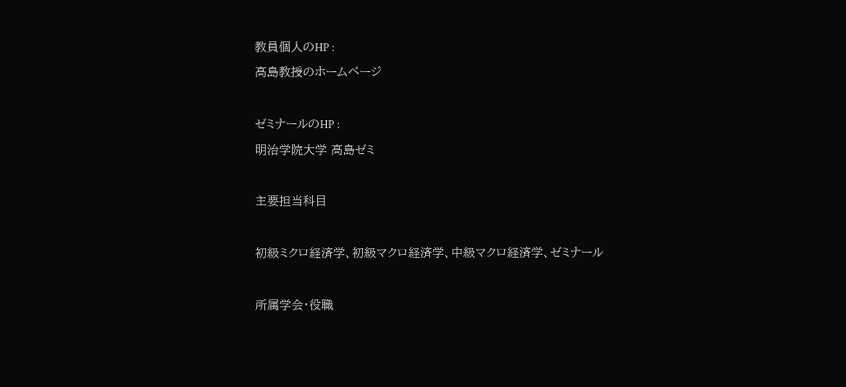教員個人のHP :
高島教授のホームページ

ゼミナールのHP :
明治学院大学 高島ゼミ

主要担当科目

初級ミクロ経済学、初級マクロ経済学、中級マクロ経済学、ゼミナール

所属学会・役職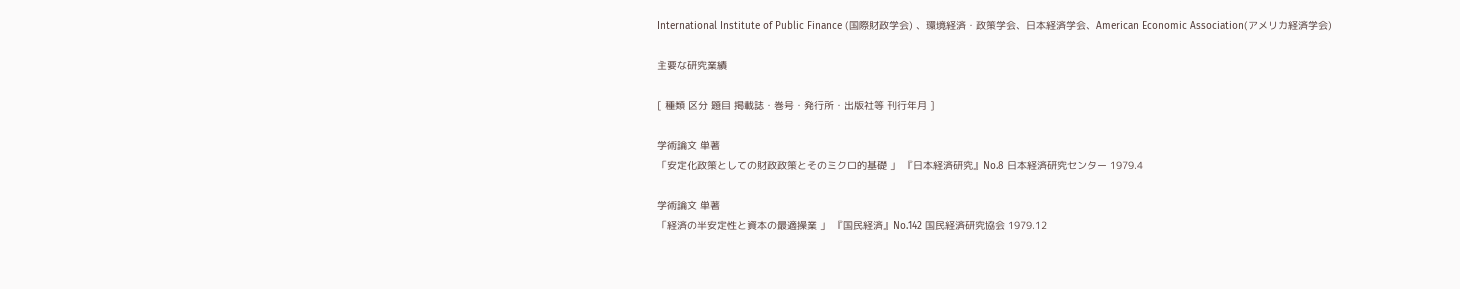International Institute of Public Finance (国際財政学会) 、環境経済・政策学会、日本経済学会、American Economic Association(アメリカ経済学会)

主要な研究業績

[ 種類 区分 題目 掲載誌・巻号・発行所・出版社等 刊行年月 ]

学術論文 単著
「安定化政策としての財政政策とそのミクロ的基礎 」 『日本経済研究』No.8 日本経済研究センター 1979.4

学術論文 単著
「経済の半安定性と資本の最適操業 」 『国民経済』No.142 国民経済研究協会 1979.12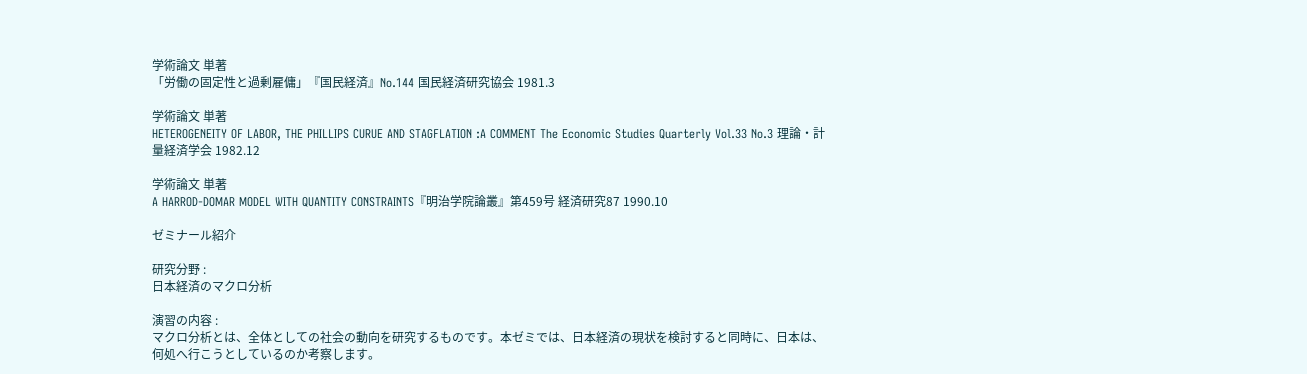学術論文 単著
「労働の固定性と過剰雇傭」『国民経済』No.144 国民経済研究協会 1981.3

学術論文 単著
HETEROGENEITY OF LABOR, THE PHILLIPS CURUE AND STAGFLATION :A COMMENT The Economic Studies Quarterly Vol.33 No.3 理論・計量経済学会 1982.12

学術論文 単著
A HARROD-DOMAR MODEL WITH QUANTITY CONSTRAINTS『明治学院論叢』第459号 経済研究87 1990.10

ゼミナール紹介

研究分野 :
日本経済のマクロ分析

演習の内容 :
マクロ分析とは、全体としての社会の動向を研究するものです。本ゼミでは、日本経済の現状を検討すると同時に、日本は、何処へ行こうとしているのか考察します。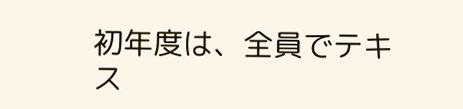初年度は、全員でテキス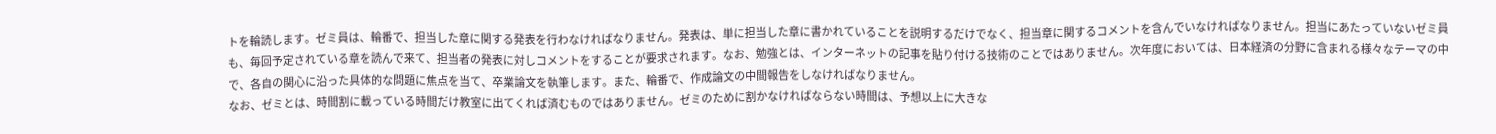トを輪読します。ゼミ員は、輪番で、担当した章に関する発表を行わなければなりません。発表は、単に担当した章に書かれていることを説明するだけでなく、担当章に関するコメントを含んでいなければなりません。担当にあたっていないゼミ員も、毎回予定されている章を読んで来て、担当者の発表に対しコメントをすることが要求されます。なお、勉強とは、インターネットの記事を貼り付ける技術のことではありません。次年度においては、日本経済の分野に含まれる様々なテーマの中で、各自の関心に沿った具体的な問題に焦点を当て、卒業論文を執筆します。また、輪番で、作成論文の中間報告をしなければなりません。
なお、ゼミとは、時間割に載っている時間だけ教室に出てくれば済むものではありません。ゼミのために割かなければならない時間は、予想以上に大きな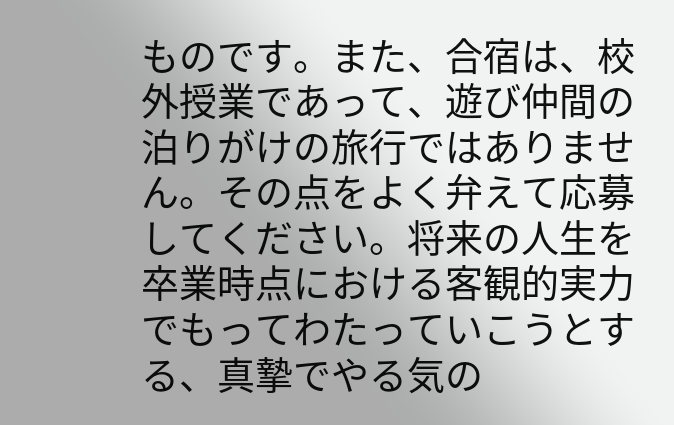ものです。また、合宿は、校外授業であって、遊び仲間の泊りがけの旅行ではありません。その点をよく弁えて応募してください。将来の人生を卒業時点における客観的実力でもってわたっていこうとする、真摯でやる気の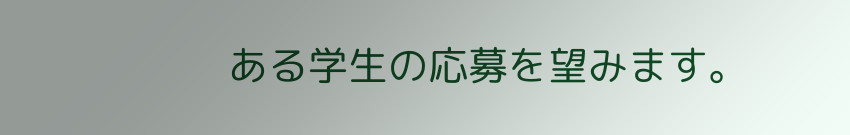ある学生の応募を望みます。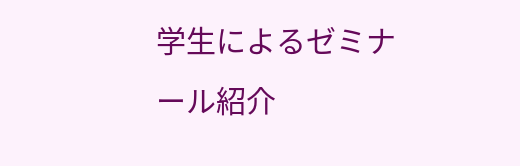学生によるゼミナール紹介